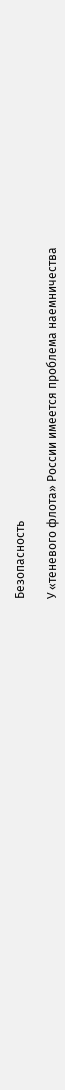Безопасность

У «теневого флота» России имеется проблема наемничества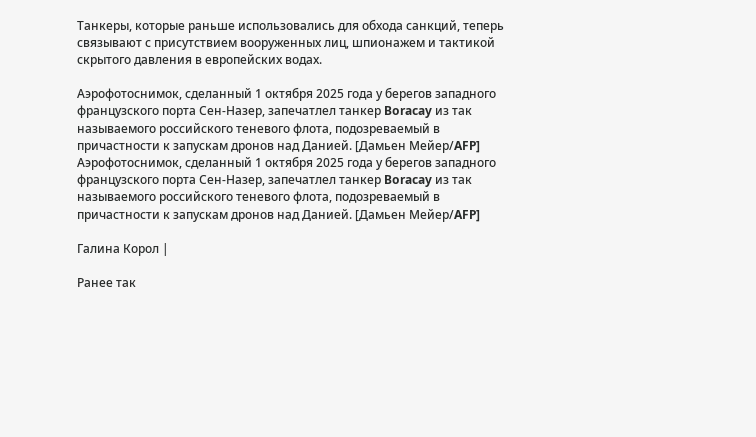Танкеры, которые раньше использовались для обхода санкций, теперь связывают с присутствием вооруженных лиц, шпионажем и тактикой скрытого давления в европейских водах.

Аэрофотоснимок, сделанный 1 октября 2025 года у берегов западного французского порта Сен-Назер, запечатлел танкер Boracay из так называемого российского теневого флота, подозреваемый в причастности к запускам дронов над Данией. [Дамьен Мейер/AFP]
Аэрофотоснимок, сделанный 1 октября 2025 года у берегов западного французского порта Сен-Назер, запечатлел танкер Boracay из так называемого российского теневого флота, подозреваемый в причастности к запускам дронов над Данией. [Дамьен Мейер/AFP]

Галина Корол |

Ранее так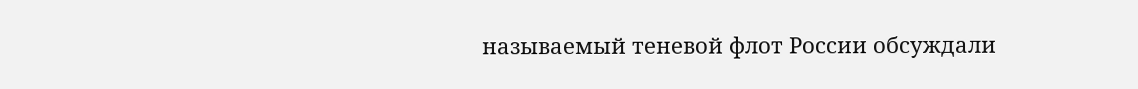называемый теневой флот России обсуждали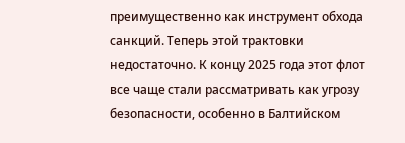преимущественно как инструмент обхода санкций. Теперь этой трактовки недостаточно. К концу 2025 года этот флот все чаще стали рассматривать как угрозу безопасности, особенно в Балтийском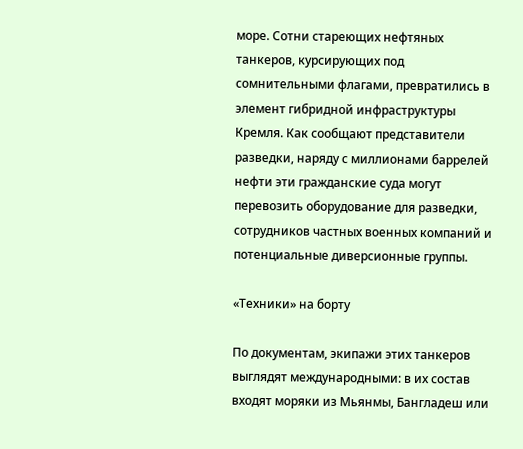море. Сотни стареющих нефтяных танкеров, курсирующих под сомнительными флагами, превратились в элемент гибридной инфраструктуры Кремля. Как сообщают представители разведки, наряду с миллионами баррелей нефти эти гражданские суда могут перевозить оборудование для разведки, сотрудников частных военных компаний и потенциальные диверсионные группы.

«Техники» на борту

По документам, экипажи этих танкеров выглядят международными: в их состав входят моряки из Мьянмы, Бангладеш или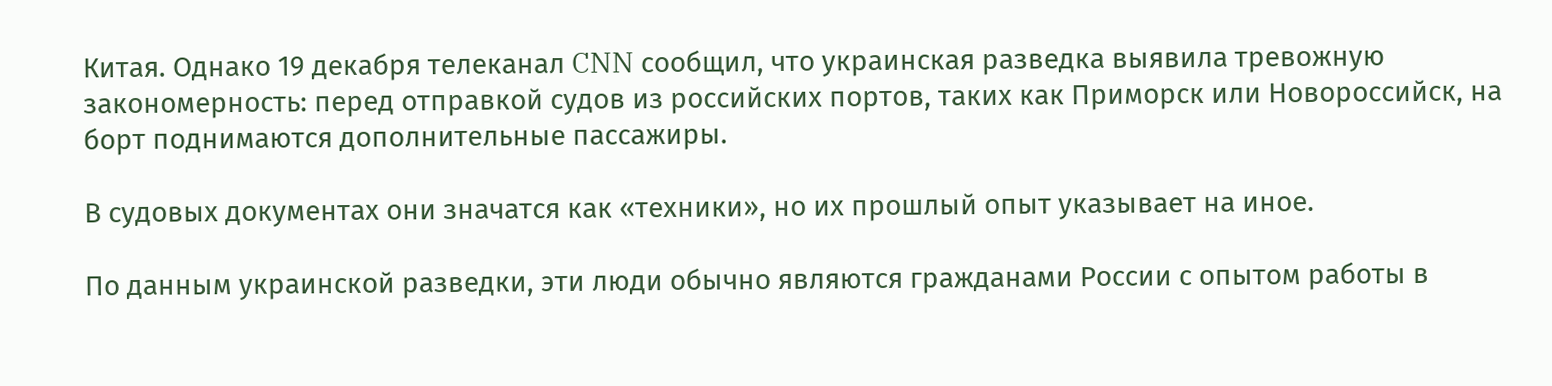Китая. Однако 19 декабря телеканал CNN сообщил, что украинская разведка выявила тревожную закономерность: перед отправкой судов из российских портов, таких как Приморск или Новороссийск, на борт поднимаются дополнительные пассажиры.

В судовых документах они значатся как «техники», но их прошлый опыт указывает на иное.

По данным украинской разведки, эти люди обычно являются гражданами России с опытом работы в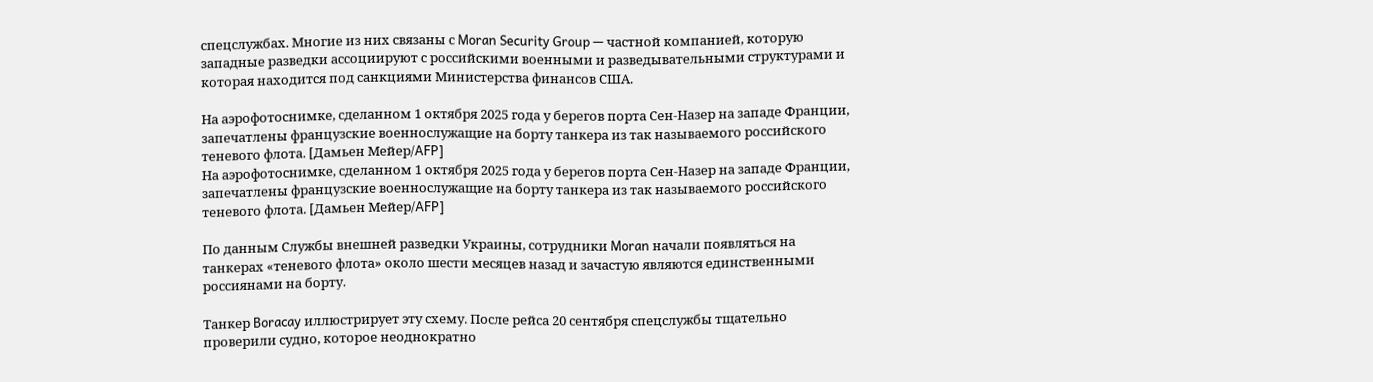спецслужбах. Многие из них связаны с Moran Security Group — частной компанией, которую западные разведки ассоциируют с российскими военными и разведывательными структурами и которая находится под санкциями Министерства финансов США.

На аэрофотоснимке, сделанном 1 октября 2025 года у берегов порта Сен-Назер на западе Франции, запечатлены французские военнослужащие на борту танкера из так называемого российского теневого флота. [Дамьен Мейер/AFP]
На аэрофотоснимке, сделанном 1 октября 2025 года у берегов порта Сен-Назер на западе Франции, запечатлены французские военнослужащие на борту танкера из так называемого российского теневого флота. [Дамьен Мейер/AFP]

По данным Службы внешней разведки Украины, сотрудники Moran начали появляться на танкерах «теневого флота» около шести месяцев назад и зачастую являются единственными россиянами на борту.

Танкер Boracay иллюстрирует эту схему. После рейса 20 сентября спецслужбы тщательно проверили судно, которое неоднократно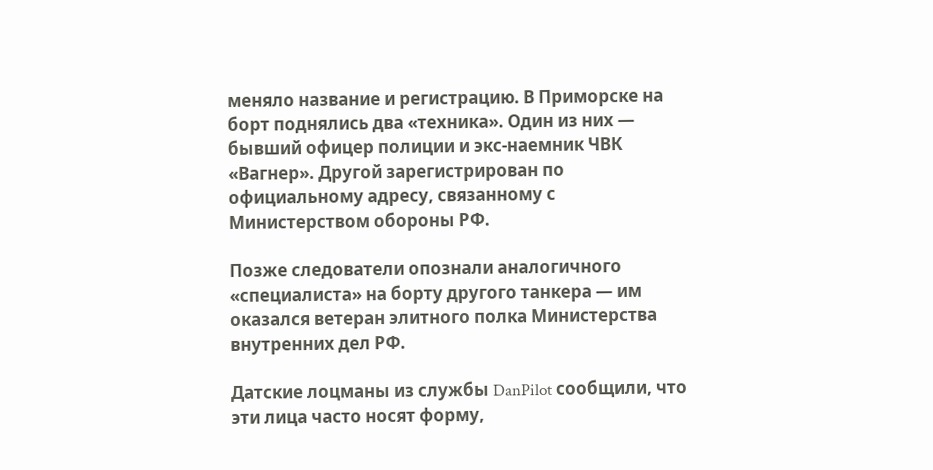меняло название и регистрацию. В Приморске на борт поднялись два «техника». Один из них — бывший офицер полиции и экс-наемник ЧВК «Вагнер». Другой зарегистрирован по официальному адресу, связанному с Министерством обороны РФ.

Позже следователи опознали аналогичного «специалиста» на борту другого танкера — им оказался ветеран элитного полка Министерства внутренних дел РФ.

Датские лоцманы из службы DanPilot сообщили, что эти лица часто носят форму,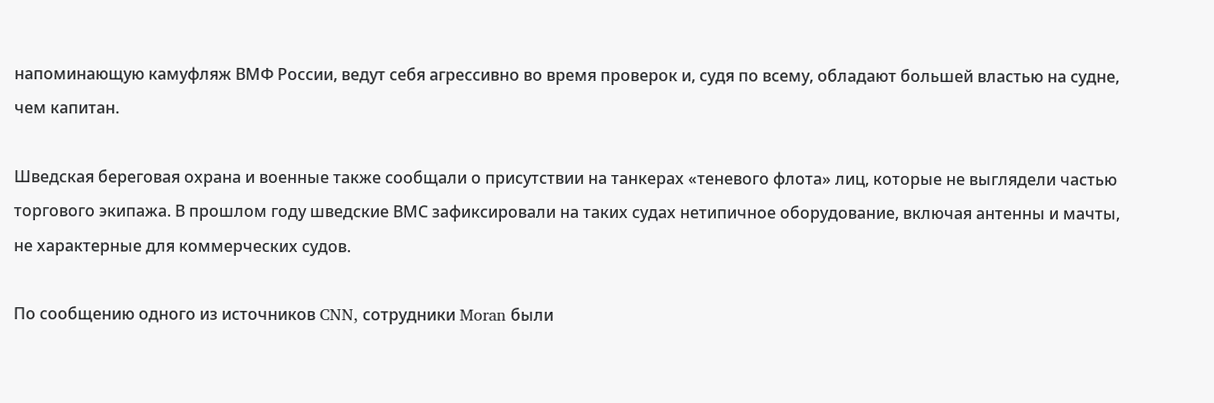напоминающую камуфляж ВМФ России, ведут себя агрессивно во время проверок и, судя по всему, обладают большей властью на судне, чем капитан.

Шведская береговая охрана и военные также сообщали о присутствии на танкерах «теневого флота» лиц, которые не выглядели частью торгового экипажа. В прошлом году шведские ВМС зафиксировали на таких судах нетипичное оборудование, включая антенны и мачты, не характерные для коммерческих судов.

По сообщению одного из источников CNN, сотрудники Moran были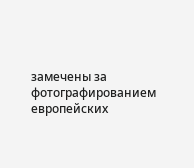замечены за фотографированием европейских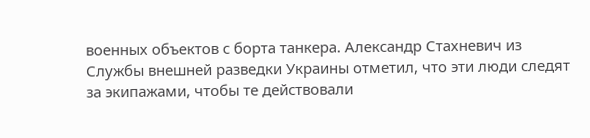военных объектов с борта танкера. Александр Стахневич из Службы внешней разведки Украины отметил, что эти люди следят за экипажами, чтобы те действовали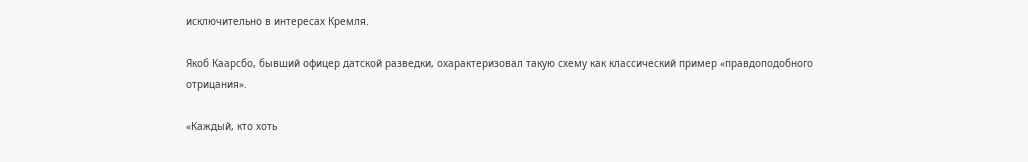исключительно в интересах Кремля.

Якоб Каарсбо, бывший офицер датской разведки, охарактеризовал такую схему как классический пример «правдоподобного отрицания».

«Каждый, кто хоть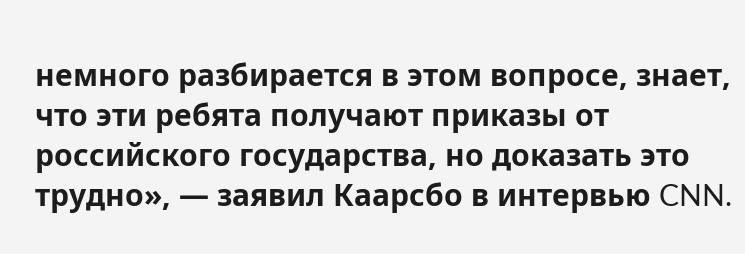немного разбирается в этом вопросе, знает, что эти ребята получают приказы от российского государства, но доказать это трудно», — заявил Каарсбо в интервью CNN.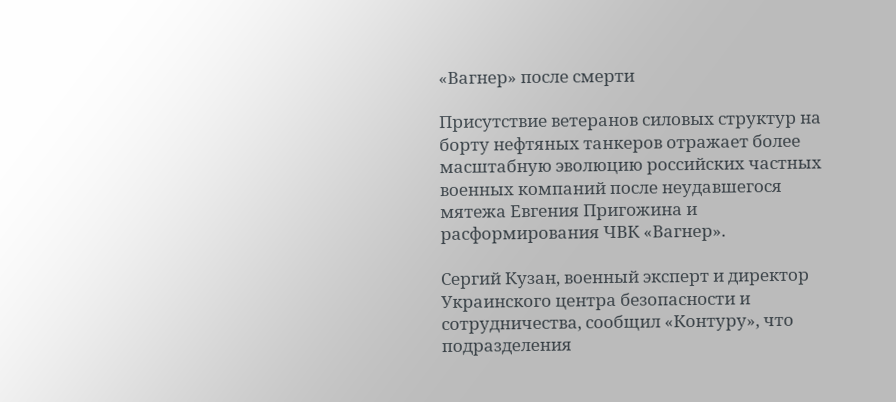«Вагнер» после смерти

Присутствие ветеранов силовых структур на борту нефтяных танкеров отражает более масштабную эволюцию российских частных военных компаний после неудавшегося мятежа Евгения Пригожина и расформирования ЧВК «Вагнер».

Сергий Кузан, военный эксперт и директор Украинского центра безопасности и сотрудничества, сообщил «Контуру», что подразделения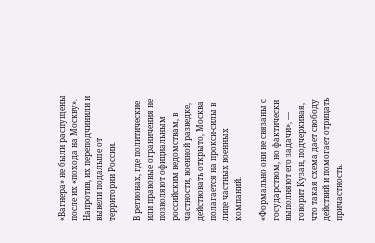«Вагнера» не были распущены после их «похода на Москву». Напротив, их переподчинили и вывели подальше от территории России.

В регионах, где политические или правовые ограничения не позволяют официальным российским ведомствам, в частности, военной разведке, действовать открыто, Москва полагается на прокси-силы в лице частных военных компаний.

«Формально они не связаны с государством, но фактически выполняют его задачи», — говорит Кузан, подчеркивая, что такая схема дает свободу действий и помогает отрицать причастность.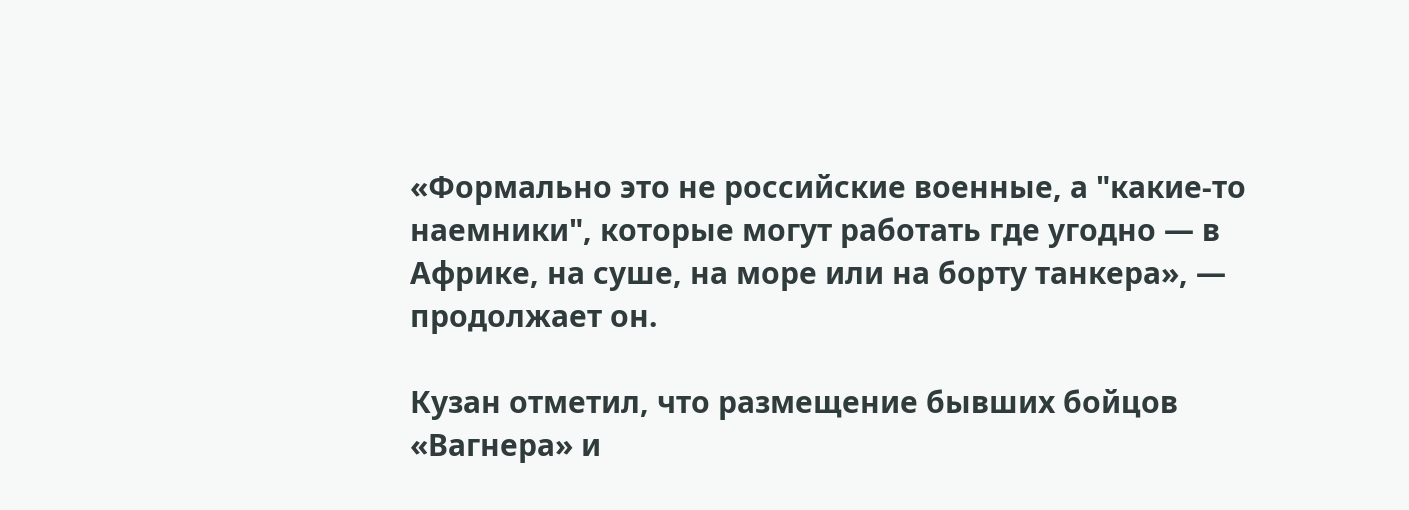«Формально это не российские военные, а "какие-то наемники", которые могут работать где угодно — в Африке, на суше, на море или на борту танкера», — продолжает он.

Кузан отметил, что размещение бывших бойцов «Вагнера» и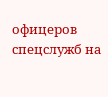офицеров спецслужб на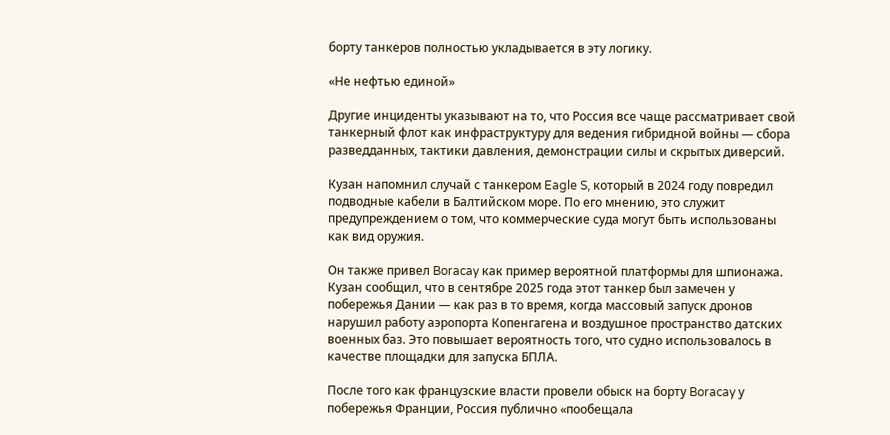борту танкеров полностью укладывается в эту логику.

«Не нефтью единой»

Другие инциденты указывают на то, что Россия все чаще рассматривает свой танкерный флот как инфраструктуру для ведения гибридной войны — сбора разведданных, тактики давления, демонстрации силы и скрытых диверсий.

Кузан напомнил случай с танкером Eagle S, который в 2024 году повредил подводные кабели в Балтийском море. По его мнению, это служит предупреждением о том, что коммерческие суда могут быть использованы как вид оружия.

Он также привел Boracay как пример вероятной платформы для шпионажа. Кузан сообщил, что в сентябре 2025 года этот танкер был замечен у побережья Дании — как раз в то время, когда массовый запуск дронов нарушил работу аэропорта Копенгагена и воздушное пространство датских военных баз. Это повышает вероятность того, что судно использовалось в качестве площадки для запуска БПЛА.

После того как французские власти провели обыск на борту Boracay у побережья Франции, Россия публично «пообещала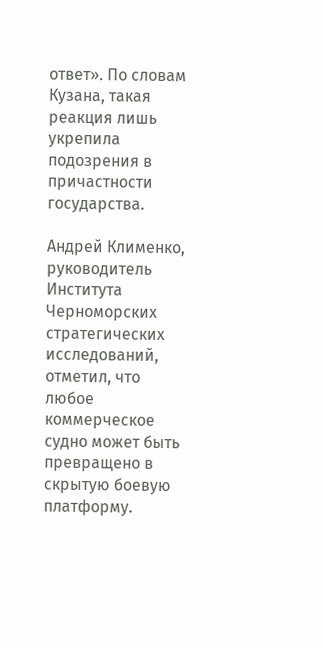ответ». По словам Кузана, такая реакция лишь укрепила подозрения в причастности государства.

Андрей Клименко, руководитель Института Черноморских стратегических исследований, отметил, что любое коммерческое судно может быть превращено в скрытую боевую платформу.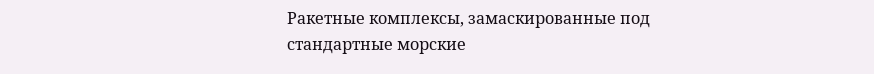Ракетные комплексы, замаскированные под стандартные морские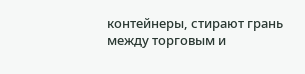контейнеры, стирают грань между торговым и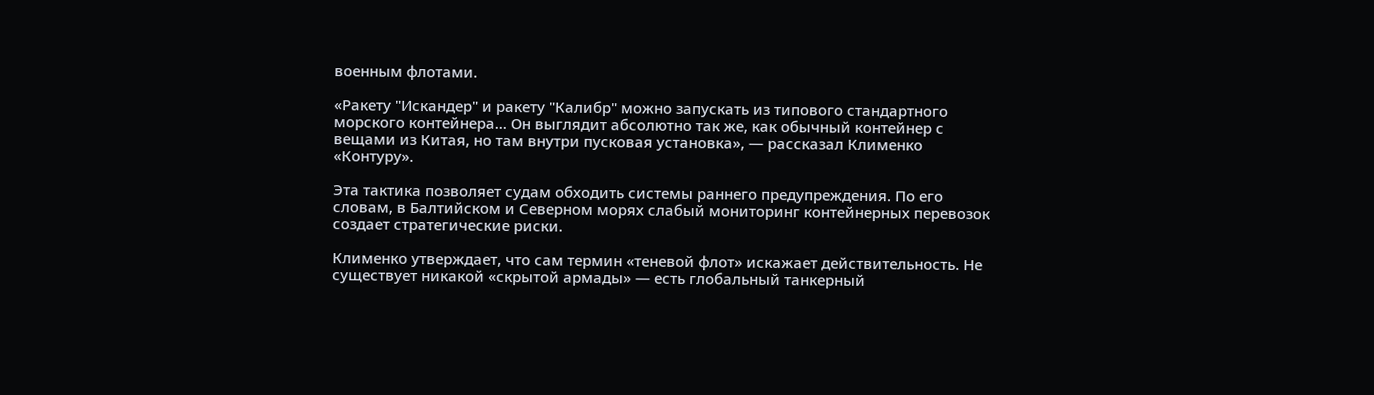военным флотами.

«Ракету "Искандер" и ракету "Калибр" можно запускать из типового стандартного морского контейнера... Он выглядит абсолютно так же, как обычный контейнер с вещами из Китая, но там внутри пусковая установка», — рассказал Клименко «Контуру».

Эта тактика позволяет судам обходить системы раннего предупреждения. По его словам, в Балтийском и Северном морях слабый мониторинг контейнерных перевозок создает стратегические риски.

Клименко утверждает, что сам термин «теневой флот» искажает действительность. Не существует никакой «скрытой армады» — есть глобальный танкерный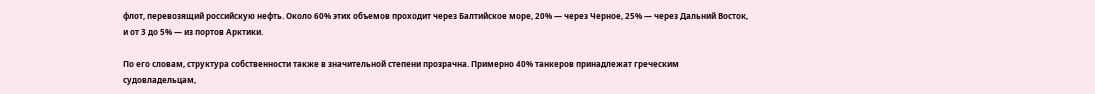флот, перевозящий российскую нефть. Около 60% этих объемов проходит через Балтийское море, 20% — через Черное, 25% — через Дальний Восток, и от 3 до 5% — из портов Арктики.

По его словам, структура собственности также в значительной степени прозрачна. Примерно 40% танкеров принадлежат греческим судовладельцам,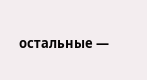остальные —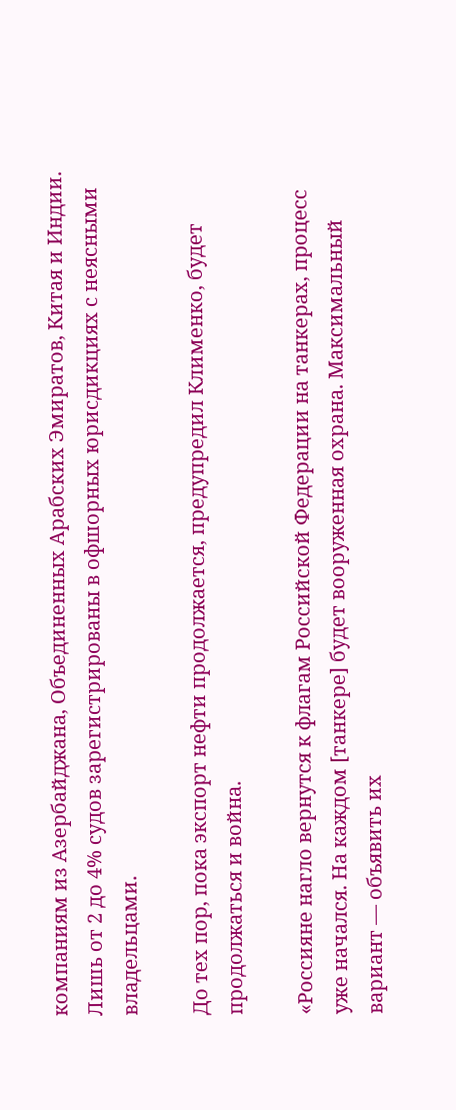компаниям из Азербайджана, Объединенных Арабских Эмиратов, Китая и Индии. Лишь от 2 до 4% судов зарегистрированы в офшорных юрисдикциях с неясными владельцами.

До тех пор, пока экспорт нефти продолжается, предупредил Клименко, будет продолжаться и война.

«Россияне нагло вернутся к флагам Российской Федерации на танкерах, процесс уже начался. На каждом [танкере] будет вооруженная охрана. Максимальный вариант — объявить их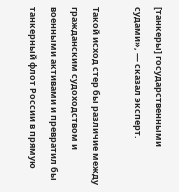[танкеры] государственными судами», — сказал эксперт.

Такой исход стер бы различие между гражданским судоходством и военными активами и превратил бы танкерный флот России в прямую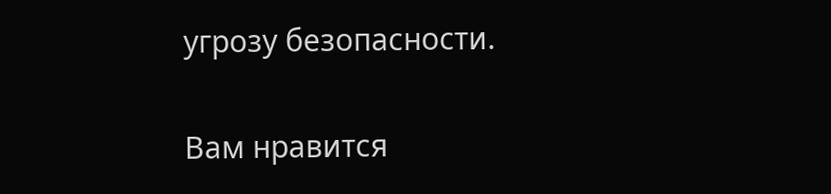угрозу безопасности.

Вам нравится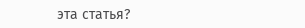эта статья?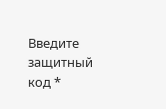Введите защитный код *